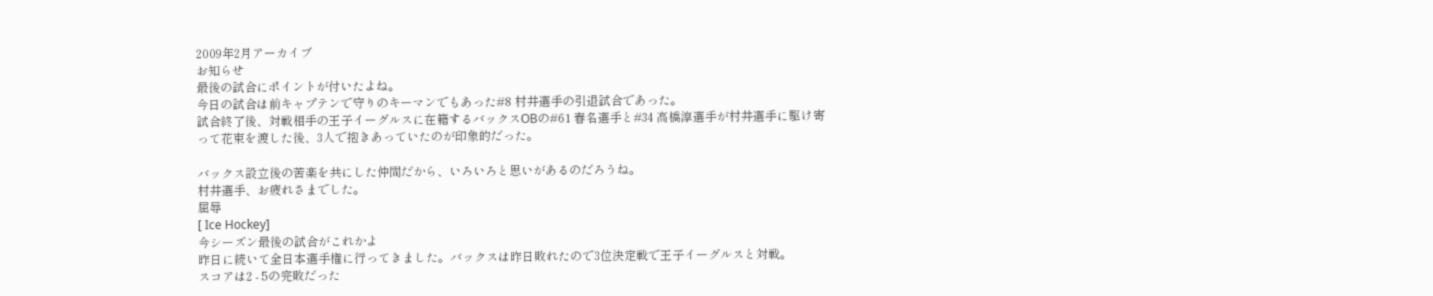2009年2月アーカイブ
お知らせ
最後の試合にポイントが付いたよね。
今日の試合は前キャプテンで守りのキーマンでもあった#8 村井選手の引退試合であった。
試合終了後、対戦相手の王子イーグルスに在籍するバックスOBの#61 春名選手と#34 高橋淳選手が村井選手に駆け寄って花束を渡した後、3人で抱きあっていたのが印象的だった。

バックス設立後の苦楽を共にした仲間だから、いろいろと思いがあるのだろうね。
村井選手、お疲れさまでした。
屈辱
[ Ice Hockey]
今シーズン最後の試合がこれかよ
昨日に続いて全日本選手権に行ってきました。バックスは昨日敗れたので3位決定戦で王子イーグルスと対戦。
スコアは2 - 5の完敗だった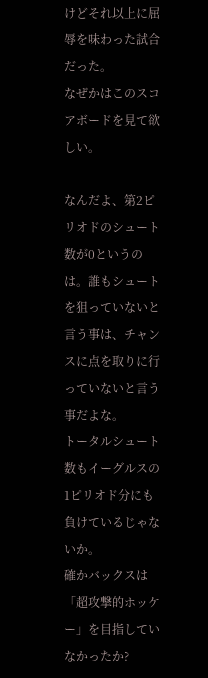けどそれ以上に屈辱を味わった試合だった。
なぜかはこのスコアボードを見て欲しい。

なんだよ、第2ピリオドのシュート数が0というのは。誰もシュートを狙っていないと言う事は、チャンスに点を取りに行っていないと言う事だよな。
トータルシュート数もイーグルスの1ピリオド分にも負けているじゃないか。
確かバックスは「超攻撃的ホッケー」を目指していなかったか?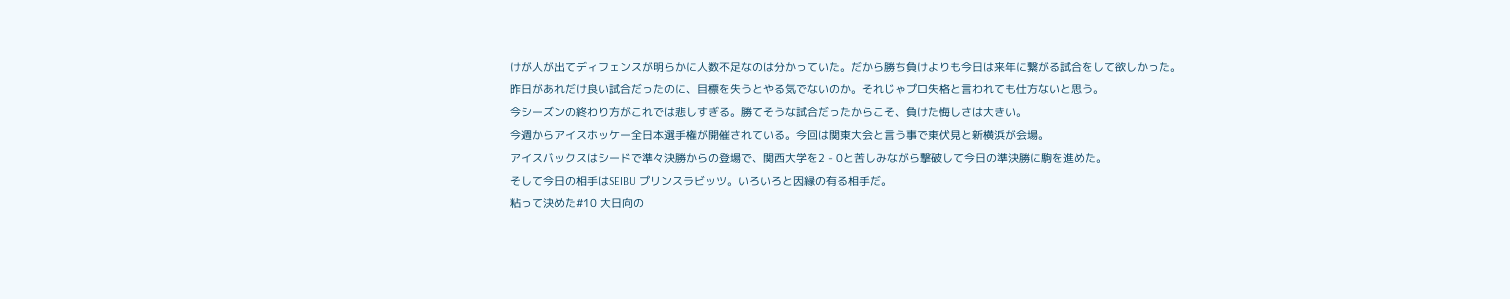けが人が出てディフェンスが明らかに人数不足なのは分かっていた。だから勝ち負けよりも今日は来年に繋がる試合をして欲しかった。
昨日があれだけ良い試合だったのに、目標を失うとやる気でないのか。それじゃプロ失格と言われても仕方ないと思う。
今シーズンの終わり方がこれでは悲しすぎる。勝てそうな試合だったからこそ、負けた悔しさは大きい。
今週からアイスホッケー全日本選手権が開催されている。今回は関東大会と言う事で東伏見と新横浜が会場。
アイスバックスはシードで準々決勝からの登場で、関西大学を2 - 0と苦しみながら撃破して今日の準決勝に駒を進めた。
そして今日の相手はSEIBU プリンスラビッツ。いろいろと因縁の有る相手だ。
粘って決めた#10 大日向の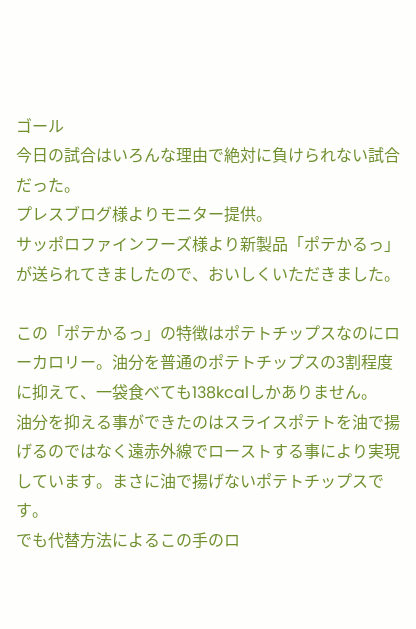ゴール
今日の試合はいろんな理由で絶対に負けられない試合だった。
プレスブログ様よりモニター提供。
サッポロファインフーズ様より新製品「ポテかるっ」が送られてきましたので、おいしくいただきました。

この「ポテかるっ」の特徴はポテトチップスなのにローカロリー。油分を普通のポテトチップスの3割程度に抑えて、一袋食べても138kcalしかありません。
油分を抑える事ができたのはスライスポテトを油で揚げるのではなく遠赤外線でローストする事により実現しています。まさに油で揚げないポテトチップスです。
でも代替方法によるこの手のロ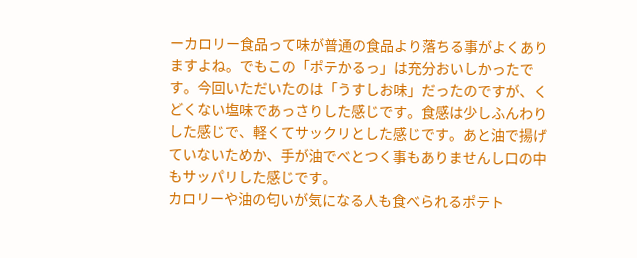ーカロリー食品って味が普通の食品より落ちる事がよくありますよね。でもこの「ポテかるっ」は充分おいしかったです。今回いただいたのは「うすしお味」だったのですが、くどくない塩味であっさりした感じです。食感は少しふんわりした感じで、軽くてサックリとした感じです。あと油で揚げていないためか、手が油でべとつく事もありませんし口の中もサッパリした感じです。
カロリーや油の匂いが気になる人も食べられるポテト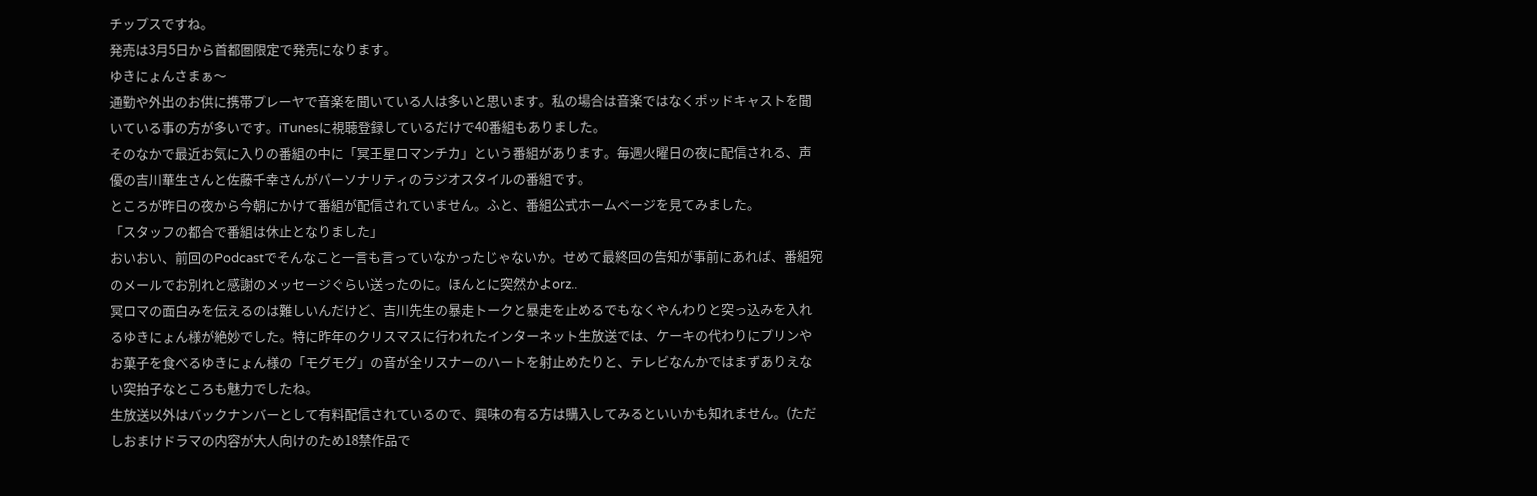チップスですね。
発売は3月5日から首都圏限定で発売になります。
ゆきにょんさまぁ〜
通勤や外出のお供に携帯プレーヤで音楽を聞いている人は多いと思います。私の場合は音楽ではなくポッドキャストを聞いている事の方が多いです。iTunesに視聴登録しているだけで40番組もありました。
そのなかで最近お気に入りの番組の中に「冥王星ロマンチカ」という番組があります。毎週火曜日の夜に配信される、声優の吉川華生さんと佐藤千幸さんがパーソナリティのラジオスタイルの番組です。
ところが昨日の夜から今朝にかけて番組が配信されていません。ふと、番組公式ホームページを見てみました。
「スタッフの都合で番組は休止となりました」
おいおい、前回のPodcastでそんなこと一言も言っていなかったじゃないか。せめて最終回の告知が事前にあれば、番組宛のメールでお別れと感謝のメッセージぐらい送ったのに。ほんとに突然かよorz..
冥ロマの面白みを伝えるのは難しいんだけど、吉川先生の暴走トークと暴走を止めるでもなくやんわりと突っ込みを入れるゆきにょん様が絶妙でした。特に昨年のクリスマスに行われたインターネット生放送では、ケーキの代わりにプリンやお菓子を食べるゆきにょん様の「モグモグ」の音が全リスナーのハートを射止めたりと、テレビなんかではまずありえない突拍子なところも魅力でしたね。
生放送以外はバックナンバーとして有料配信されているので、興味の有る方は購入してみるといいかも知れません。(ただしおまけドラマの内容が大人向けのため18禁作品で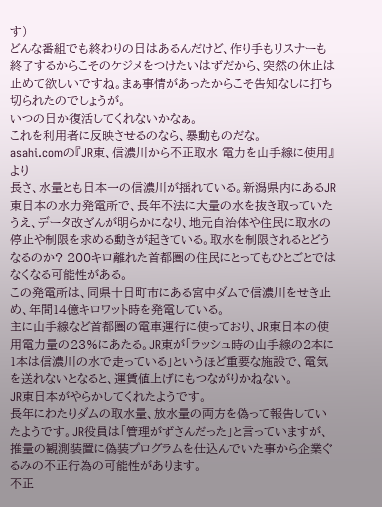す)
どんな番組でも終わりの日はあるんだけど、作り手もリスナーも終了するからこそのケジメをつけたいはずだから、突然の休止は止めて欲しいですね。まぁ事情があったからこそ告知なしに打ち切られたのでしょうが。
いつの日か復活してくれないかなぁ。
これを利用者に反映させるのなら、暴動ものだな。
asahi.comの『JR東、信濃川から不正取水 電力を山手線に使用』より
長さ、水量とも日本一の信濃川が揺れている。新潟県内にあるJR東日本の水力発電所で、長年不法に大量の水を抜き取っていたうえ、データ改ざんが明らかになり、地元自治体や住民に取水の停止や制限を求める動きが起きている。取水を制限されるとどうなるのか? 200キロ離れた首都圏の住民にとってもひとごとではなくなる可能性がある。
この発電所は、同県十日町市にある宮中ダムで信濃川をせき止め、年間14億キロワット時を発電している。
主に山手線など首都圏の電車運行に使っており、JR東日本の使用電力量の23%にあたる。JR東が「ラッシュ時の山手線の2本に1本は信濃川の水で走っている」というほど重要な施設で、電気を送れないとなると、運賃値上げにもつながりかねない。
JR東日本がやらかしてくれたようです。
長年にわたりダムの取水量、放水量の両方を偽って報告していたようです。JR役員は「管理がずさんだった」と言っていますが、推量の観測装置に偽装プログラムを仕込んでいた事から企業ぐるみの不正行為の可能性があります。
不正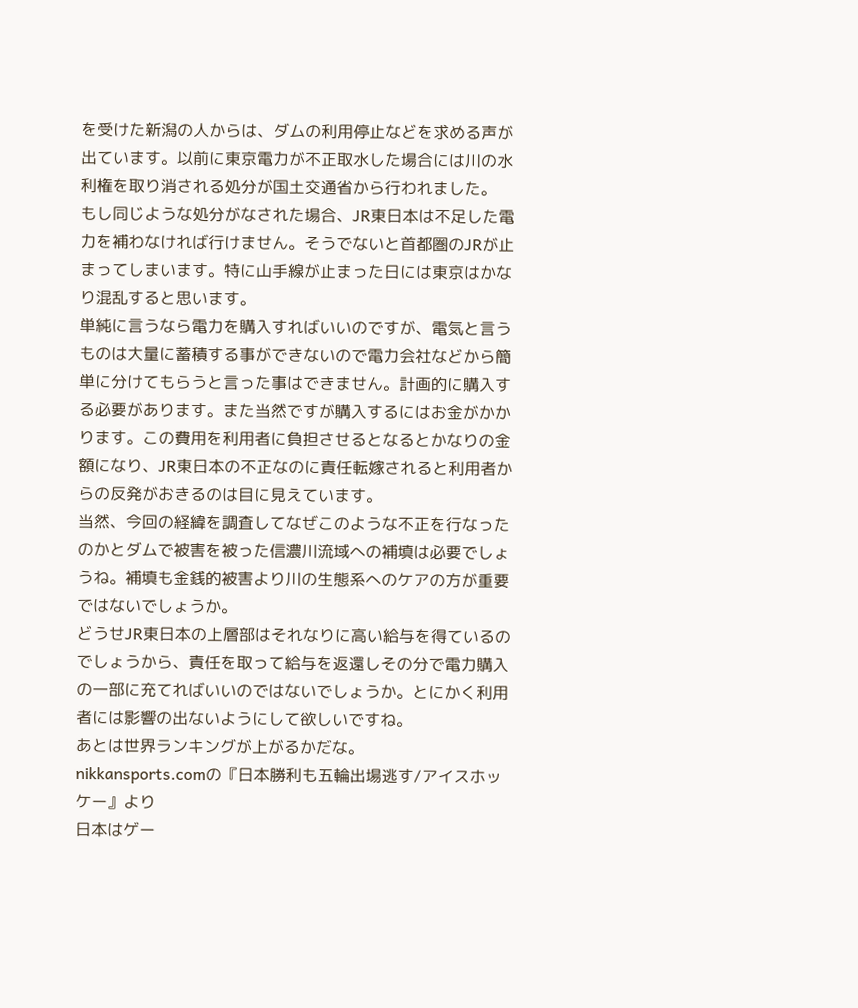を受けた新潟の人からは、ダムの利用停止などを求める声が出ています。以前に東京電力が不正取水した場合には川の水利権を取り消される処分が国土交通省から行われました。
もし同じような処分がなされた場合、JR東日本は不足した電力を補わなければ行けません。そうでないと首都圏のJRが止まってしまいます。特に山手線が止まった日には東京はかなり混乱すると思います。
単純に言うなら電力を購入すればいいのですが、電気と言うものは大量に蓄積する事ができないので電力会社などから簡単に分けてもらうと言った事はできません。計画的に購入する必要があります。また当然ですが購入するにはお金がかかります。この費用を利用者に負担させるとなるとかなりの金額になり、JR東日本の不正なのに責任転嫁されると利用者からの反発がおきるのは目に見えています。
当然、今回の経緯を調査してなぜこのような不正を行なったのかとダムで被害を被った信濃川流域への補填は必要でしょうね。補填も金銭的被害より川の生態系へのケアの方が重要ではないでしょうか。
どうせJR東日本の上層部はそれなりに高い給与を得ているのでしょうから、責任を取って給与を返還しその分で電力購入の一部に充てればいいのではないでしょうか。とにかく利用者には影響の出ないようにして欲しいですね。
あとは世界ランキングが上がるかだな。
nikkansports.comの『日本勝利も五輪出場逃す/アイスホッケー』より
日本はゲー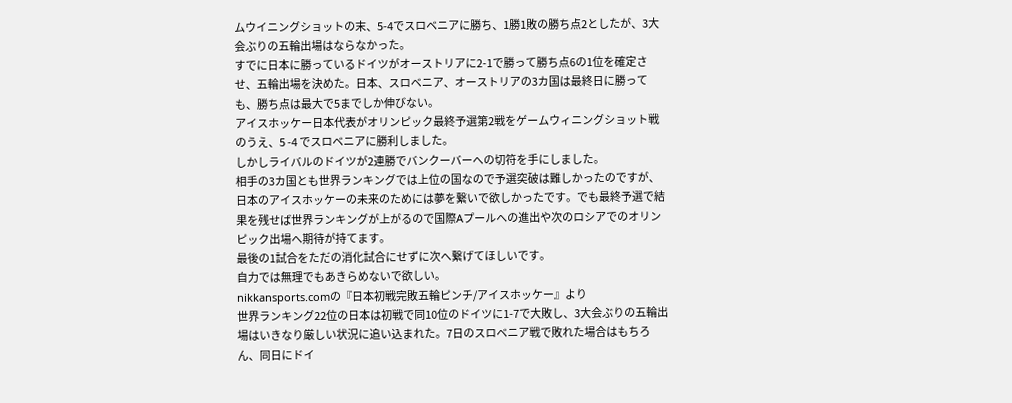ムウイニングショットの末、5-4でスロベニアに勝ち、1勝1敗の勝ち点2としたが、3大会ぶりの五輪出場はならなかった。
すでに日本に勝っているドイツがオーストリアに2-1で勝って勝ち点6の1位を確定させ、五輪出場を決めた。日本、スロベニア、オーストリアの3カ国は最終日に勝っても、勝ち点は最大で5までしか伸びない。
アイスホッケー日本代表がオリンピック最終予選第2戦をゲームウィニングショット戦のうえ、5 -4 でスロベニアに勝利しました。
しかしライバルのドイツが2連勝でバンクーバーへの切符を手にしました。
相手の3カ国とも世界ランキングでは上位の国なので予選突破は難しかったのですが、日本のアイスホッケーの未来のためには夢を繋いで欲しかったです。でも最終予選で結果を残せば世界ランキングが上がるので国際Aプールへの進出や次のロシアでのオリンピック出場へ期待が持てます。
最後の1試合をただの消化試合にせずに次へ繋げてほしいです。
自力では無理でもあきらめないで欲しい。
nikkansports.comの『日本初戦完敗五輪ピンチ/アイスホッケー』より
世界ランキング22位の日本は初戦で同10位のドイツに1-7で大敗し、3大会ぶりの五輪出場はいきなり厳しい状況に追い込まれた。7日のスロベニア戦で敗れた場合はもちろん、同日にドイ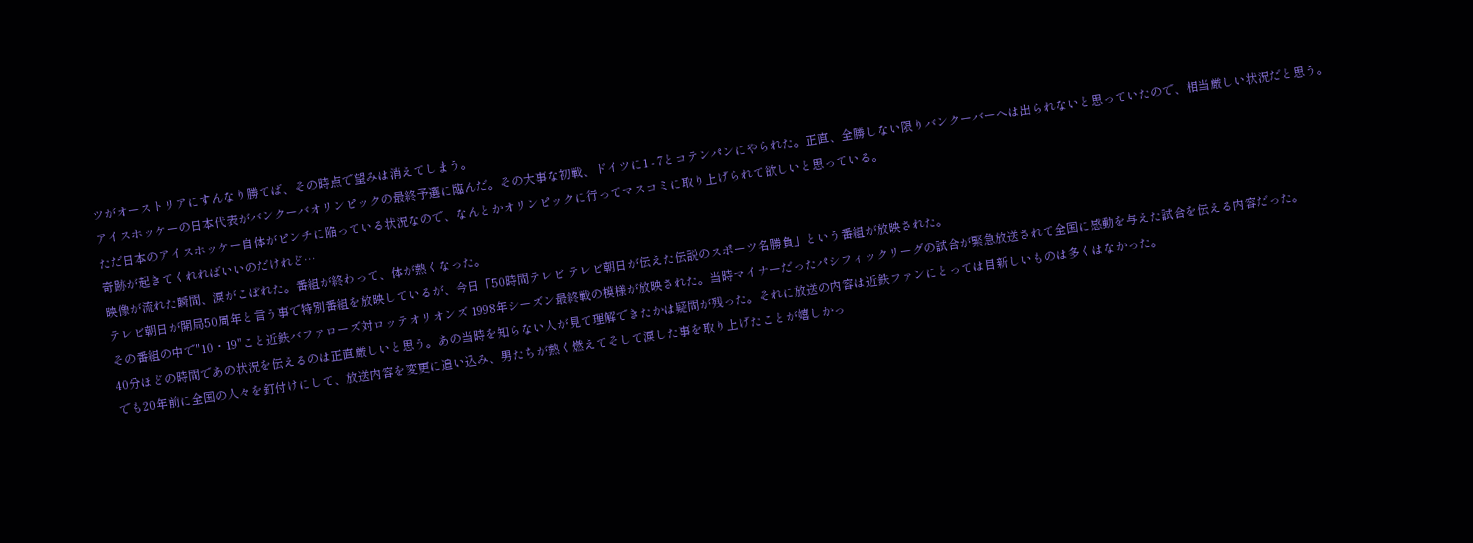ツがオーストリアにすんなり勝てば、その時点で望みは消えてしまう。
アイスホッケーの日本代表がバンクーバオリンピックの最終予選に臨んだ。その大事な初戦、ドイツに1 - 7とコテンパンにやられた。正直、全勝しない限りバンクーバーへは出られないと思っていたので、相当厳しい状況だと思う。
ただ日本のアイスホッケー自体がピンチに陥っている状況なので、なんとかオリンピックに行ってマスコミに取り上げられて欲しいと思っている。
奇跡が起きてくれればいいのだけれど…
映像が流れた瞬間、涙がこぼれた。番組が終わって、体が熱くなった。
テレビ朝日が開局50周年と言う事で特別番組を放映しているが、今日「50時間テレビ テレビ朝日が伝えた伝説のスポーツ名勝負」という番組が放映された。
その番組の中で"10・19"こと近鉄バファローズ対ロッテオリオンズ 1998年シーズン最終戦の模様が放映された。当時マイナーだったパシフィックリーグの試合が緊急放送されて全国に感動を与えた試合を伝える内容だった。
40分ほどの時間であの状況を伝えるのは正直厳しいと思う。あの当時を知らない人が見て理解できたかは疑問が残った。それに放送の内容は近鉄ファンにとっては目新しいものは多くはなかった。
でも20年前に全国の人々を釘付けにして、放送内容を変更に追い込み、男たちが熱く燃えてそして涙した事を取り上げたことが嬉しかっ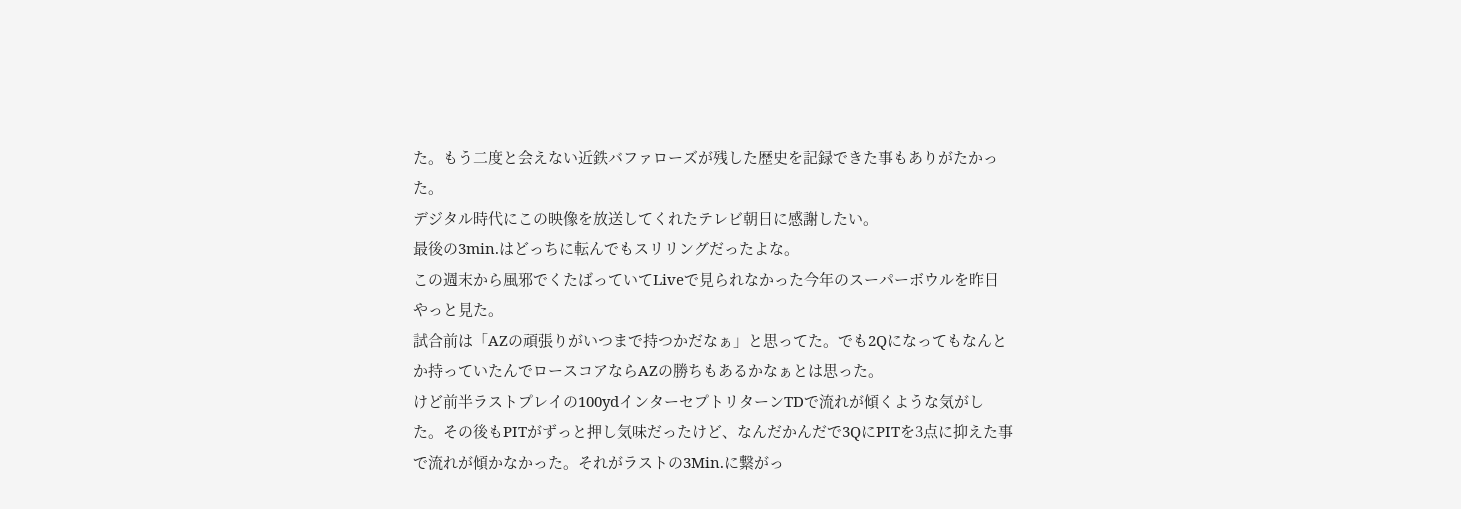た。もう二度と会えない近鉄バファローズが残した歴史を記録できた事もありがたかった。
デジタル時代にこの映像を放送してくれたテレビ朝日に感謝したい。
最後の3min.はどっちに転んでもスリリングだったよな。
この週末から風邪でくたばっていてLiveで見られなかった今年のスーパーボウルを昨日やっと見た。
試合前は「AZの頑張りがいつまで持つかだなぁ」と思ってた。でも2Qになってもなんとか持っていたんでロースコアならAZの勝ちもあるかなぁとは思った。
けど前半ラストプレイの100ydインターセプトリターンTDで流れが傾くような気がした。その後もPITがずっと押し気味だったけど、なんだかんだで3QにPITを3点に抑えた事で流れが傾かなかった。それがラストの3Min.に繋がっ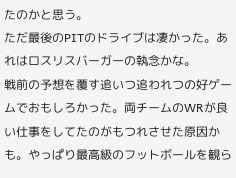たのかと思う。
ただ最後のPITのドライブは凄かった。あれはロスリスバーガーの執念かな。
戦前の予想を覆す追いつ追われつの好ゲームでおもしろかった。両チームのWRが良い仕事をしてたのがもつれさせた原因かも。やっぱり最高級のフットボールを観ら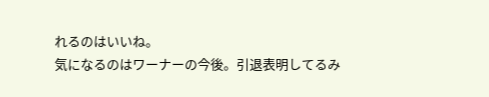れるのはいいね。
気になるのはワーナーの今後。引退表明してるみ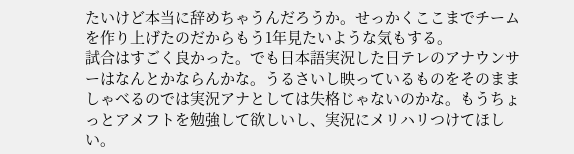たいけど本当に辞めちゃうんだろうか。せっかくここまでチームを作り上げたのだからもう1年見たいような気もする。
試合はすごく良かった。でも日本語実況した日テレのアナウンサーはなんとかならんかな。うるさいし映っているものをそのまましゃべるのでは実況アナとしては失格じゃないのかな。もうちょっとアメフトを勉強して欲しいし、実況にメリハリつけてほしい。